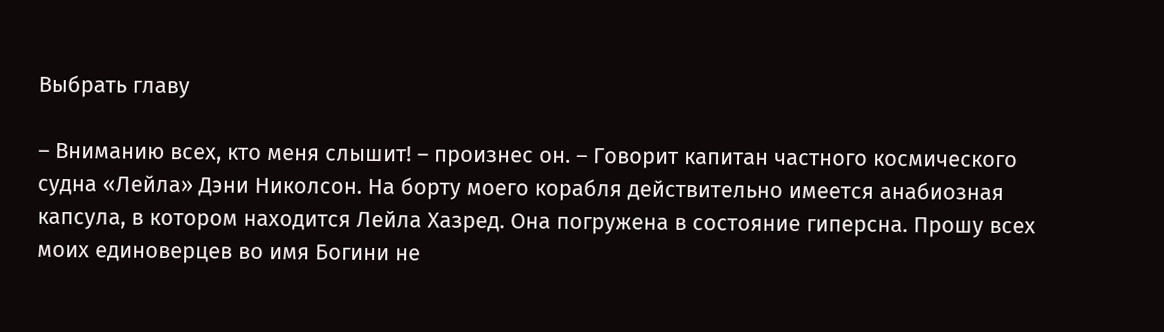Выбрать главу

– Вниманию всех, кто меня слышит! – произнес он. – Говорит капитан частного космического судна «Лейла» Дэни Николсон. На борту моего корабля действительно имеется анабиозная капсула, в котором находится Лейла Хазред. Она погружена в состояние гиперсна. Прошу всех моих единоверцев во имя Богини не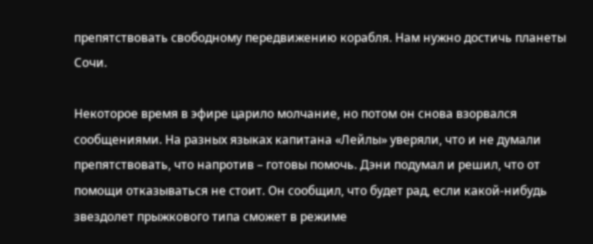препятствовать свободному передвижению корабля. Нам нужно достичь планеты Сочи.

Некоторое время в эфире царило молчание, но потом он снова взорвался сообщениями. На разных языках капитана «Лейлы» уверяли, что и не думали препятствовать, что напротив – готовы помочь. Дэни подумал и решил, что от помощи отказываться не стоит. Он сообщил, что будет рад, если какой-нибудь звездолет прыжкового типа сможет в режиме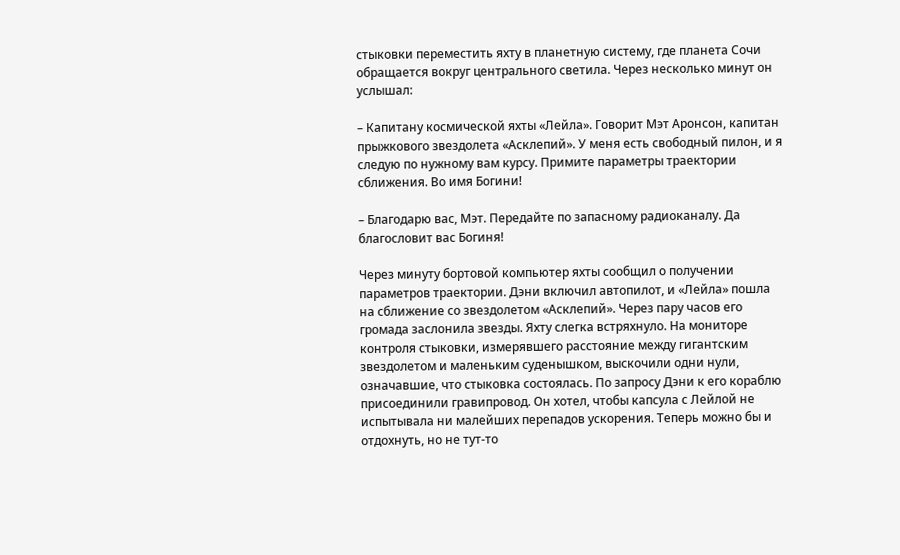стыковки переместить яхту в планетную систему, где планета Сочи обращается вокруг центрального светила. Через несколько минут он услышал:

– Капитану космической яхты «Лейла». Говорит Мэт Аронсон, капитан прыжкового звездолета «Асклепий». У меня есть свободный пилон, и я следую по нужному вам курсу. Примите параметры траектории сближения. Во имя Богини!

– Благодарю вас, Мэт. Передайте по запасному радиоканалу. Да благословит вас Богиня!

Через минуту бортовой компьютер яхты сообщил о получении параметров траектории. Дэни включил автопилот, и «Лейла» пошла на сближение со звездолетом «Асклепий». Через пару часов его громада заслонила звезды. Яхту слегка встряхнуло. На мониторе контроля стыковки, измерявшего расстояние между гигантским звездолетом и маленьким суденышком, выскочили одни нули, означавшие, что стыковка состоялась. По запросу Дэни к его кораблю присоединили гравипровод. Он хотел, чтобы капсула с Лейлой не испытывала ни малейших перепадов ускорения. Теперь можно бы и отдохнуть, но не тут-то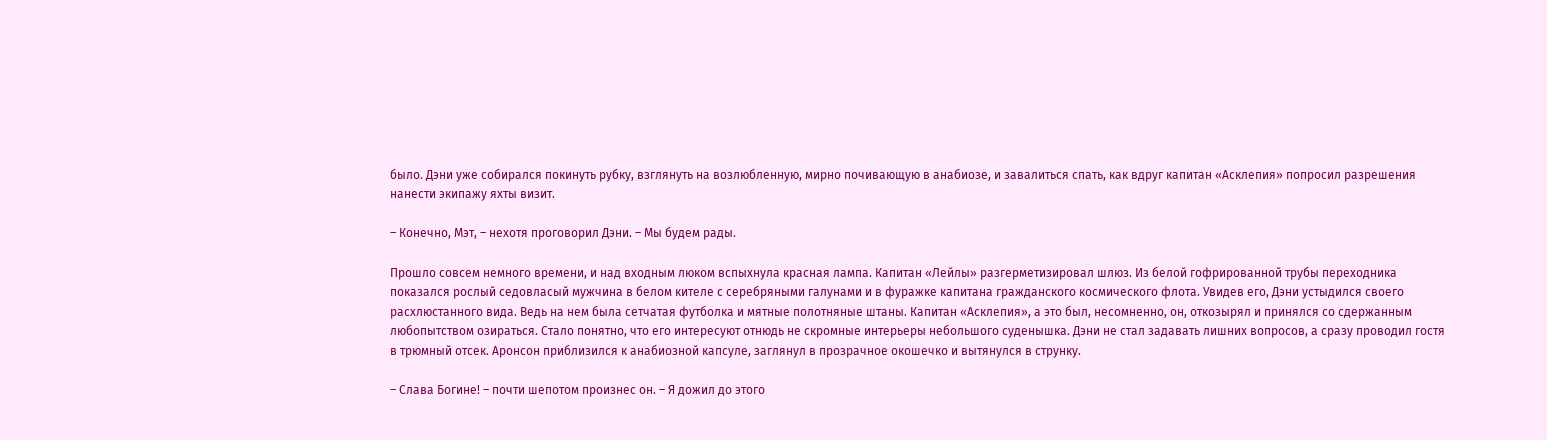было. Дэни уже собирался покинуть рубку, взглянуть на возлюбленную, мирно почивающую в анабиозе, и завалиться спать, как вдруг капитан «Асклепия» попросил разрешения нанести экипажу яхты визит.

– Конечно, Мэт, – нехотя проговорил Дэни. – Мы будем рады.

Прошло совсем немного времени, и над входным люком вспыхнула красная лампа. Капитан «Лейлы» разгерметизировал шлюз. Из белой гофрированной трубы переходника показался рослый седовласый мужчина в белом кителе с серебряными галунами и в фуражке капитана гражданского космического флота. Увидев его, Дэни устыдился своего расхлюстанного вида. Ведь на нем была сетчатая футболка и мятные полотняные штаны. Капитан «Асклепия», а это был, несомненно, он, откозырял и принялся со сдержанным любопытством озираться. Стало понятно, что его интересуют отнюдь не скромные интерьеры небольшого суденышка. Дэни не стал задавать лишних вопросов, а сразу проводил гостя в трюмный отсек. Аронсон приблизился к анабиозной капсуле, заглянул в прозрачное окошечко и вытянулся в струнку.

– Слава Богине! – почти шепотом произнес он. – Я дожил до этого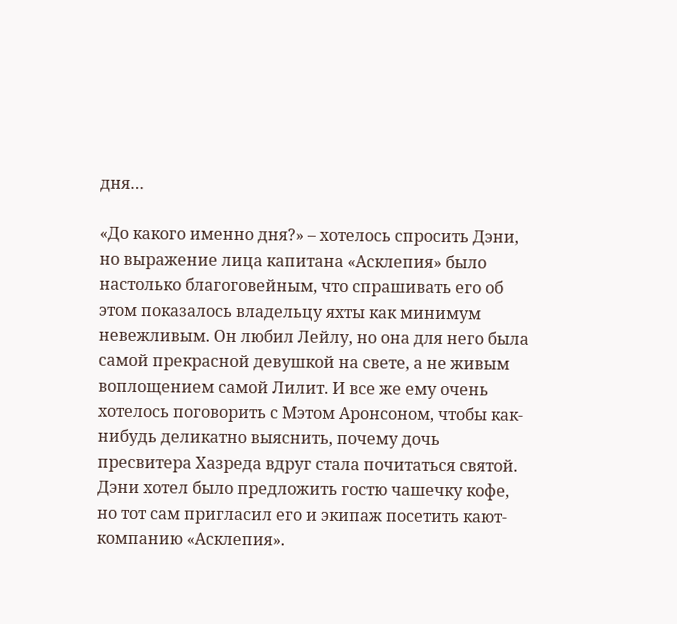дня…

«До какого именно дня?» – хотелось спросить Дэни, но выражение лица капитана «Асклепия» было настолько благоговейным, что спрашивать его об этом показалось владельцу яхты как минимум невежливым. Он любил Лейлу, но она для него была самой прекрасной девушкой на свете, а не живым воплощением самой Лилит. И все же ему очень хотелось поговорить с Мэтом Аронсоном, чтобы как-нибудь деликатно выяснить, почему дочь пресвитера Хазреда вдруг стала почитаться святой. Дэни хотел было предложить гостю чашечку кофе, но тот сам пригласил его и экипаж посетить кают-компанию «Асклепия».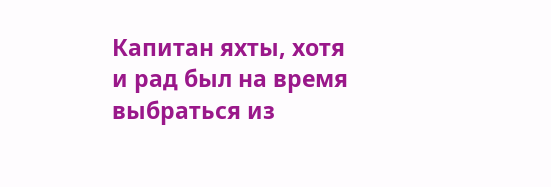Капитан яхты, хотя и рад был на время выбраться из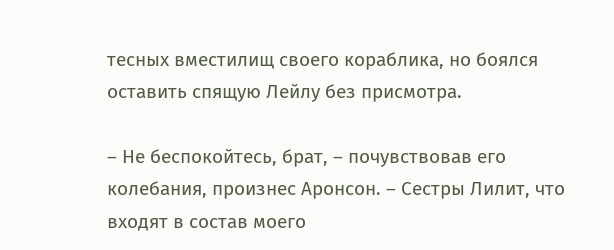тесных вместилищ своего кораблика, но боялся оставить спящую Лейлу без присмотра.

– Не беспокойтесь, брат, – почувствовав его колебания, произнес Аронсон. – Сестры Лилит, что входят в состав моего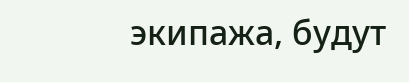экипажа, будут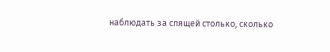наблюдать за спящей столько, сколько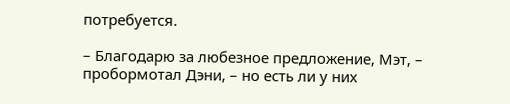потребуется.

– Благодарю за любезное предложение, Мэт, – пробормотал Дэни, – но есть ли у них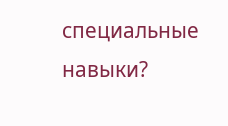специальные навыки?